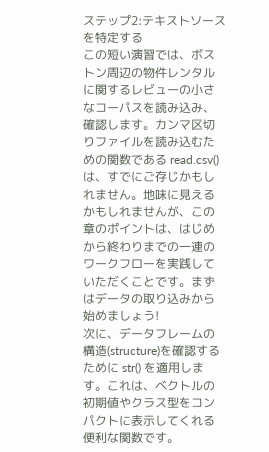ステップ2:テキストソースを特定する
この短い演習では、ボストン周辺の物件レンタルに関するレビューの小さなコーパスを読み込み、確認します。カンマ区切りファイルを読み込むための関数である read.csv() は、すでにご存じかもしれません。地味に見えるかもしれませんが、この章のポイントは、はじめから終わりまでの一連のワークフローを実践していただくことです。まずはデータの取り込みから始めましょう!
次に、データフレームの構造(structure)を確認するために str() を適用します。これは、ベクトルの初期値やクラス型をコンパクトに表示してくれる便利な関数です。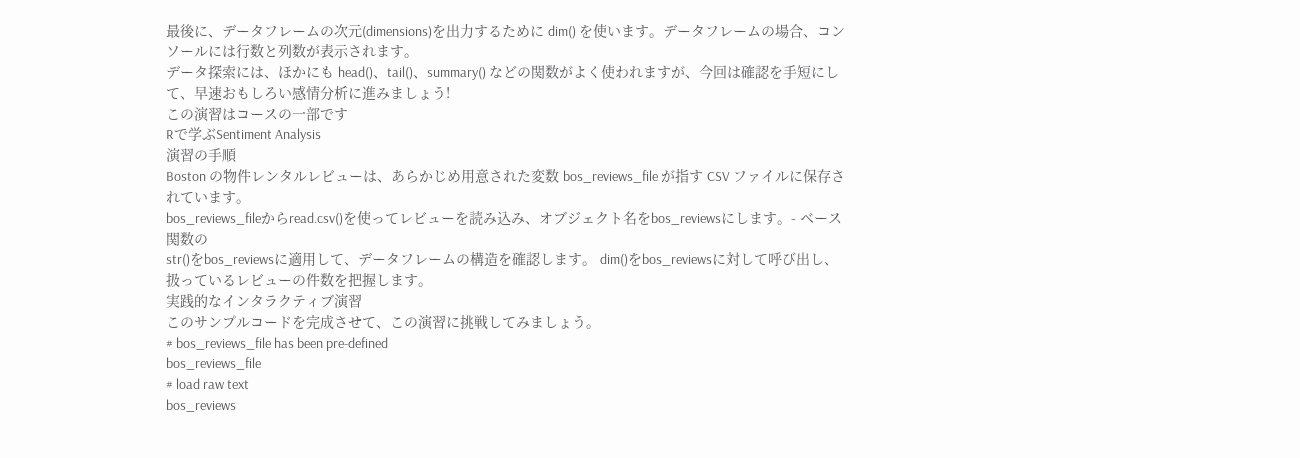最後に、データフレームの次元(dimensions)を出力するために dim() を使います。データフレームの場合、コンソールには行数と列数が表示されます。
データ探索には、ほかにも head()、tail()、summary() などの関数がよく使われますが、今回は確認を手短にして、早速おもしろい感情分析に進みましょう!
この演習はコースの一部です
Rで学ぶSentiment Analysis
演習の手順
Boston の物件レンタルレビューは、あらかじめ用意された変数 bos_reviews_file が指す CSV ファイルに保存されています。
bos_reviews_fileからread.csv()を使ってレビューを読み込み、オブジェクト名をbos_reviewsにします。- ベース関数の
str()をbos_reviewsに適用して、データフレームの構造を確認します。 dim()をbos_reviewsに対して呼び出し、扱っているレビューの件数を把握します。
実践的なインタラクティブ演習
このサンプルコードを完成させて、この演習に挑戦してみましょう。
# bos_reviews_file has been pre-defined
bos_reviews_file
# load raw text
bos_reviews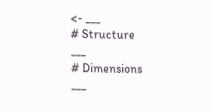<- ___
# Structure
___
# Dimensions
___